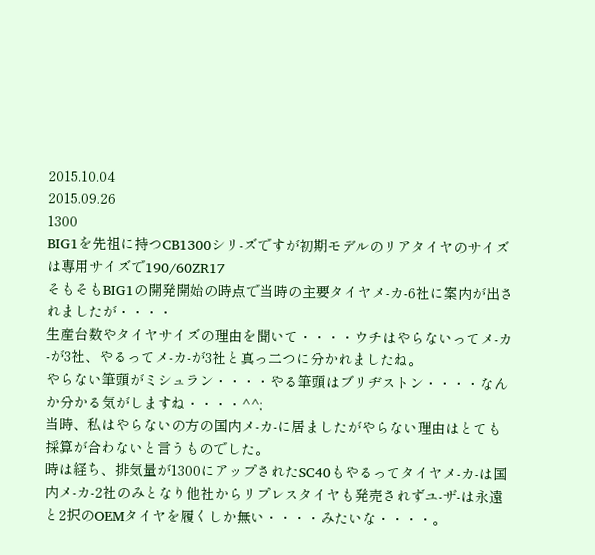2015.10.04
2015.09.26
1300
BIG1を先祖に持つCB1300シリ-ズですが初期モデルのリアタイヤのサイズは専用サイズで190/60ZR17
そもそもBIG1の開発開始の時点で当時の主要タイヤメ-カ-6社に案内が出されましたが・・・・
生産台数やタイヤサイズの理由を聞いて・・・・ウチはやらないってメ-カ-が3社、やるってメ-カ-が3社と真っ二つに分かれましたね。
やらない筆頭がミシュラン・・・・やる筆頭はブリヂストン・・・・なんか分かる気がしますね・・・・^^;
当時、私はやらないの方の国内メ-カ-に居ましたがやらない理由はとても採算が合わないと言うものでした。
時は経ち、排気量が1300にアップされたSC40もやるってタイヤメ-カ-は国内メ-カ-2社のみとなり他社からリプレスタイヤも発売されずユ-ザ-は永遠と2択のOEMタイヤを履くしか無い・・・・みたいな・・・・。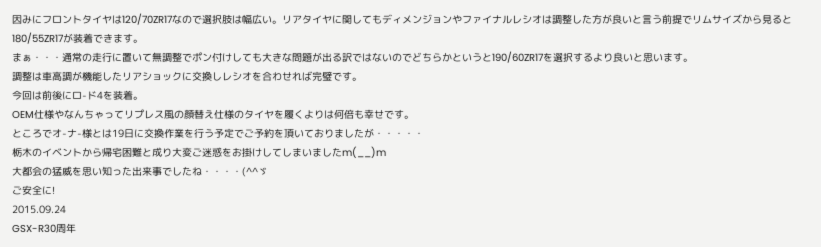因みにフロントタイヤは120/70ZR17なので選択肢は幅広い。リアタイヤに関してもディメンジョンやファイナルレシオは調整した方が良いと言う前提でリムサイズから見ると180/55ZR17が装着できます。
まぁ・・・通常の走行に置いて無調整でポン付けしても大きな問題が出る訳ではないのでどちらかというと190/60ZR17を選択するより良いと思います。
調整は車高調が機能したリアショックに交換しレシオを合わせれば完璧です。
今回は前後にロ-ド4を装着。
OEM仕様やなんちゃってリプレス風の顔替え仕様のタイヤを履くよりは何倍も幸せです。
ところでオ-ナ-様とは19日に交換作業を行う予定でご予約を頂いておりましたが・・・・・
栃木のイベントから帰宅困難と成り大変ご迷惑をお掛けしてしまいましたm(__)m
大都会の猛威を思い知った出来事でしたね・・・・(^^ゞ
ご安全に!
2015.09.24
GSX-R30周年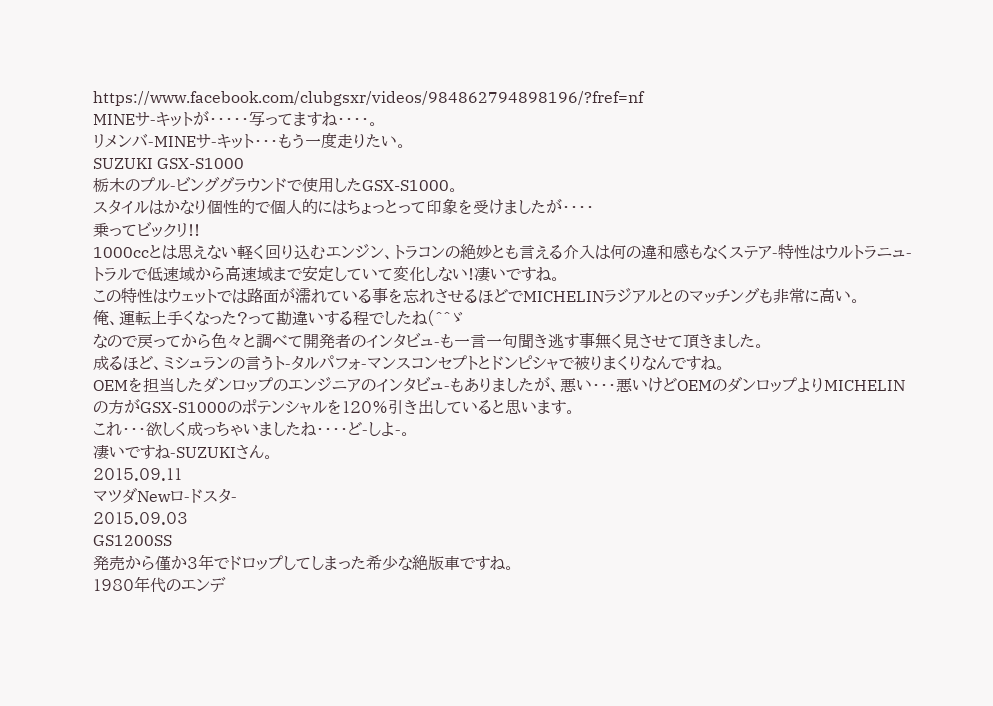https://www.facebook.com/clubgsxr/videos/984862794898196/?fref=nf
MINEサ-キットが・・・・・写ってますね・・・・。
リメンバ-MINEサ-キット・・・もう一度走りたい。
SUZUKI GSX-S1000
栃木のプル-ビンググラウンドで使用したGSX-S1000。
スタイルはかなり個性的で個人的にはちょっとって印象を受けましたが・・・・
乗ってビックリ!!
1000ccとは思えない軽く回り込むエンジン、トラコンの絶妙とも言える介入は何の違和感もなくステア-特性はウルトラニュ-トラルで低速域から高速域まで安定していて変化しない!凄いですね。
この特性はウェットでは路面が濡れている事を忘れさせるほどでMICHELINラジアルとのマッチングも非常に高い。
俺、運転上手くなった?って勘違いする程でしたね(^^ゞ
なので戻ってから色々と調べて開発者のインタビュ-も一言一句聞き逃す事無く見させて頂きました。
成るほど、ミシュランの言うト-タルパフォ-マンスコンセプトとドンピシャで被りまくりなんですね。
OEMを担当したダンロップのエンジニアのインタビュ-もありましたが、悪い・・・悪いけどOEMのダンロップよりMICHELINの方がGSX-S1000のポテンシャルを120%引き出していると思います。
これ・・・欲しく成っちゃいましたね・・・・ど-しよ-。
凄いですね-SUZUKIさん。
2015.09.11
マツダNewロ-ドスタ-
2015.09.03
GS1200SS
発売から僅か3年でドロップしてしまった希少な絶版車ですね。
1980年代のエンデ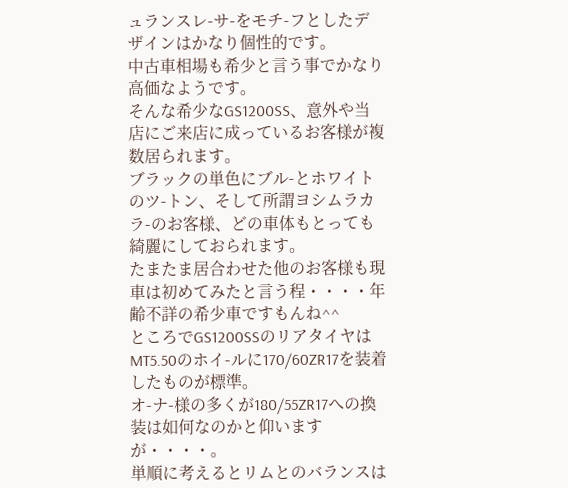ュランスレ-サ-をモチ-フとしたデザインはかなり個性的です。
中古車相場も希少と言う事でかなり高価なようです。
そんな希少なGS1200SS、意外や当店にご来店に成っているお客様が複数居られます。
ブラックの単色にブル-とホワイトのツ-トン、そして所謂ヨシムラカラ-のお客様、どの車体もとっても綺麗にしておられます。
たまたま居合わせた他のお客様も現車は初めてみたと言う程・・・・年齢不詳の希少車ですもんね^^
ところでGS1200SSのリアタイヤはMT5.50のホイ-ルに170/60ZR17を装着したものが標準。
オ-ナ-様の多くが180/55ZR17への換装は如何なのかと仰いますが・・・・。
単順に考えるとリムとのバランスは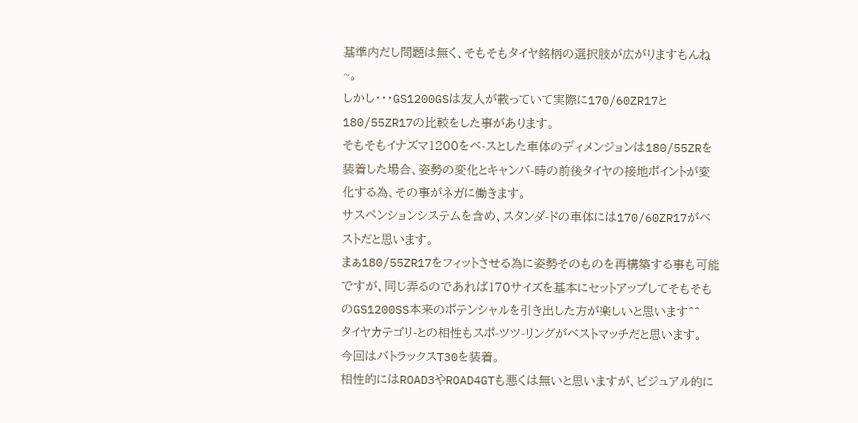基準内だし問題は無く、そもそもタイヤ銘柄の選択肢が広がりますもんね~。
しかし・・・GS1200GSは友人が載っていて実際に170/60ZR17と180/55ZR17の比較をした事があります。
そもそもイナズマ1200をベ-スとした車体のディメンジョンは180/55ZRを装着した場合、姿勢の変化とキャンバ-時の前後タイヤの接地ポイントが変化する為、その事がネガに働きます。
サスペンションシステムを含め、スタンダ-ドの車体には170/60ZR17がベストだと思います。
まぁ180/55ZR17をフィットさせる為に姿勢そのものを再構築する事も可能ですが、同じ弄るのであれば170サイズを基本にセットアップしてそもそものGS1200SS本来のポテンシャルを引き出した方が楽しいと思います^^
タイヤカテゴリ-との相性もスポ-ツツ-リングがベストマッチだと思います。
今回はバトラックスT30を装着。
相性的にはROAD3やROAD4GTも悪くは無いと思いますが、ビジュアル的に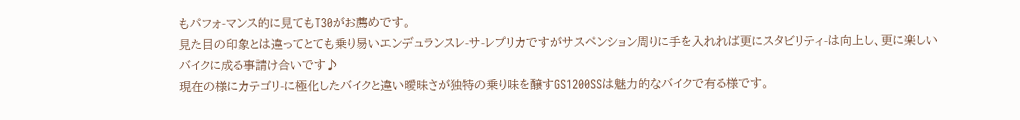もパフォ-マンス的に見てもT30がお薦めです。
見た目の印象とは違ってとても乗り易いエンデュランスレ-サ-レプリカですがサスペンション周りに手を入れれば更にスタビリティ-は向上し、更に楽しいバイクに成る事請け合いです♪
現在の様にカテゴリ-に極化したバイクと違い曖昧さが独特の乗り味を醸すGS1200SSは魅力的なバイクで有る様です。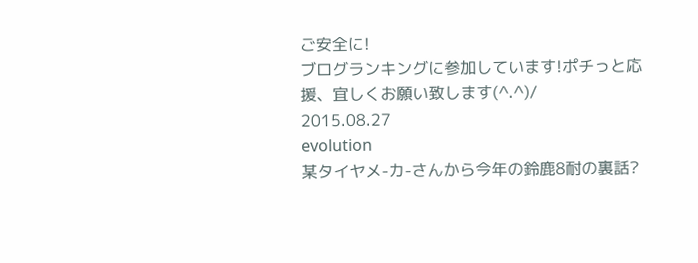ご安全に!
ブログランキングに参加しています!ポチっと応援、宜しくお願い致します(^.^)/
2015.08.27
evolution
某タイヤメ-カ-さんから今年の鈴鹿8耐の裏話?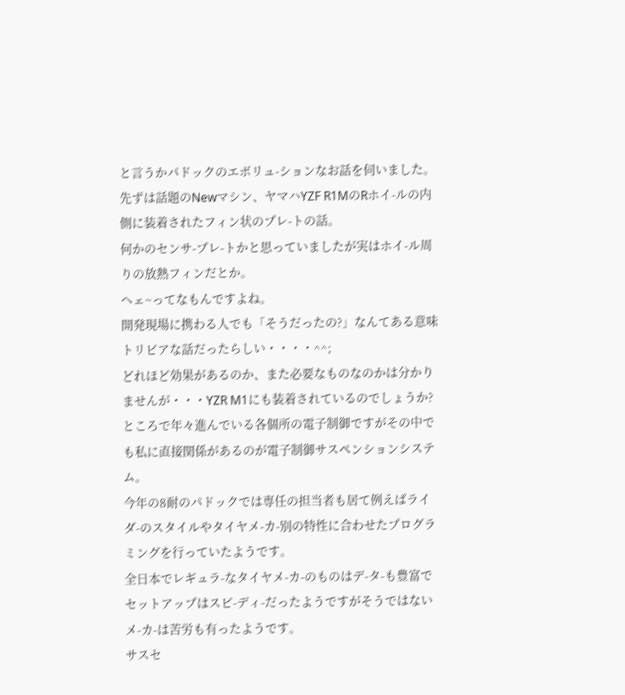と言うかパドックのエボリュ-ションなお話を伺いました。
先ずは話題のNewマシン、ヤマハYZF R1MのRホイ-ルの内側に装着されたフィン状のプレ-トの話。
何かのセンサ-プレ-トかと思っていましたが実はホイ-ル周りの放熱フィンだとか。
ヘェ~ってなもんですよね。
開発現場に携わる人でも「そうだったの?」なんてある意味トリビアな話だったらしい・・・・^^;
どれほど効果があるのか、また必要なものなのかは分かりませんが・・・YZR M1にも装着されているのでしょうか?
ところで年々進んでいる各個所の電子制御ですがその中でも私に直接関係があるのが電子制御サスペンションシステム。
今年の8耐のパドックでは専任の担当者も居て例えばライダ-のスタイルやタイヤメ-カ-別の特性に合わせたプログラミングを行っていたようです。
全日本でレギュラ-なタイヤメ-カ-のものはデ-タ-も豊富でセットアップはスピ-ディ-だったようですがそうではないメ-カ-は苦労も有ったようです。
サスセ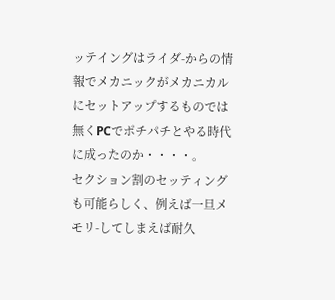ッテイングはライダ-からの情報でメカニックがメカニカルにセットアップするものでは無くPCでポチパチとやる時代に成ったのか・・・・。
セクション割のセッティングも可能らしく、例えば一旦メモリ-してしまえば耐久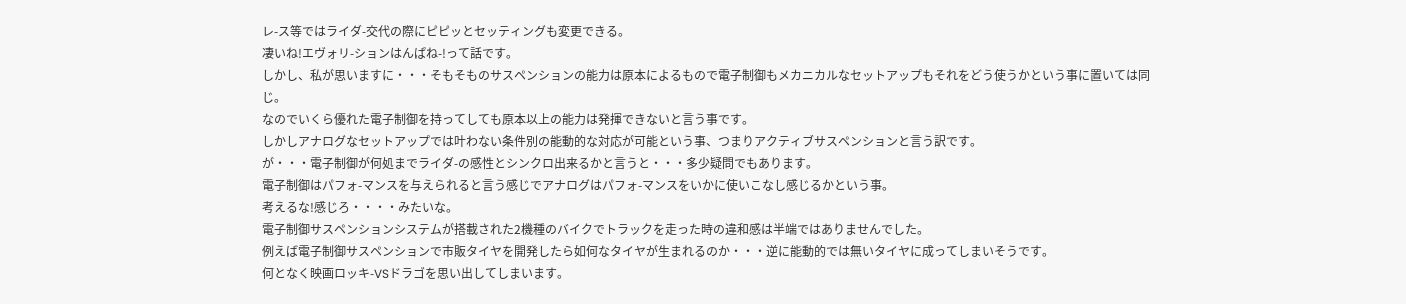レ-ス等ではライダ-交代の際にピピッとセッティングも変更できる。
凄いね!エヴォリ-ションはんぱね-!って話です。
しかし、私が思いますに・・・そもそものサスペンションの能力は原本によるもので電子制御もメカニカルなセットアップもそれをどう使うかという事に置いては同じ。
なのでいくら優れた電子制御を持ってしても原本以上の能力は発揮できないと言う事です。
しかしアナログなセットアップでは叶わない条件別の能動的な対応が可能という事、つまりアクティブサスペンションと言う訳です。
が・・・電子制御が何処までライダ-の感性とシンクロ出来るかと言うと・・・多少疑問でもあります。
電子制御はパフォ-マンスを与えられると言う感じでアナログはパフォ-マンスをいかに使いこなし感じるかという事。
考えるな!感じろ・・・・みたいな。
電子制御サスペンションシステムが搭載された2機種のバイクでトラックを走った時の違和感は半端ではありませんでした。
例えば電子制御サスペンションで市販タイヤを開発したら如何なタイヤが生まれるのか・・・逆に能動的では無いタイヤに成ってしまいそうです。
何となく映画ロッキ-VSドラゴを思い出してしまいます。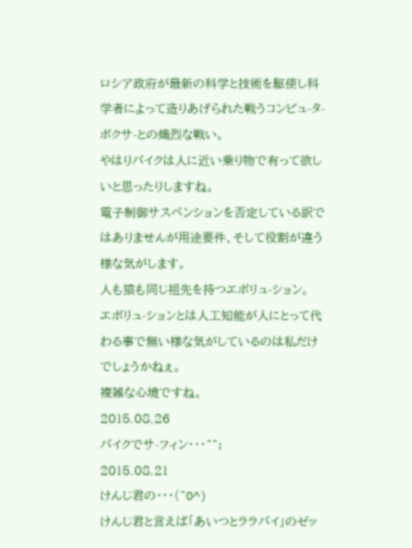ロシア政府が最新の科学と技術を駆使し科学者によって造りあげられた戦うコンピュ-タ-ボクサ-との熾烈な戦い。
やはりバイクは人に近い乗り物で有って欲しいと思ったりしますね。
電子制御サスペンションを否定している訳ではありませんが用途要件、そして役割が違う様な気がします。
人も猿も同じ祖先を持つエボリュ-ション。
エボリュ-ションとは人工知能が人にとって代わる事で無い様な気がしているのは私だけでしょうかねぇ。
複雑な心境ですね。
2015.08.26
バイクでサ-フィン・・・^^;
2015.08.21
けんじ君の・・・(^O^)
けんじ君と言えば「あいつとララバイ」のゼッ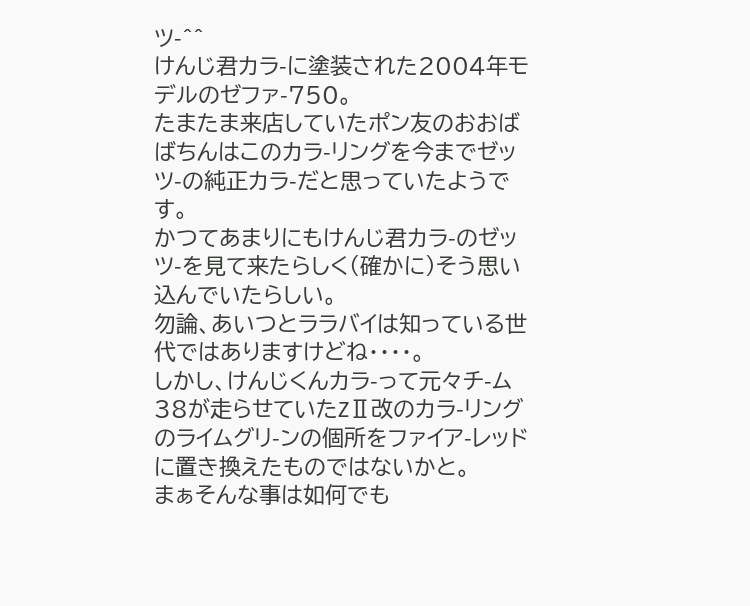ツ-^^
けんじ君カラ-に塗装された2004年モデルのゼファ-750。
たまたま来店していたポン友のおおばばちんはこのカラ-リングを今までゼッツ-の純正カラ-だと思っていたようです。
かつてあまりにもけんじ君カラ-のゼッツ-を見て来たらしく(確かに)そう思い込んでいたらしい。
勿論、あいつとララバイは知っている世代ではありますけどね・・・・。
しかし、けんじくんカラ-って元々チ-ム38が走らせていたZⅡ改のカラ-リングのライムグリ-ンの個所をファイア-レッドに置き換えたものではないかと。
まぁそんな事は如何でも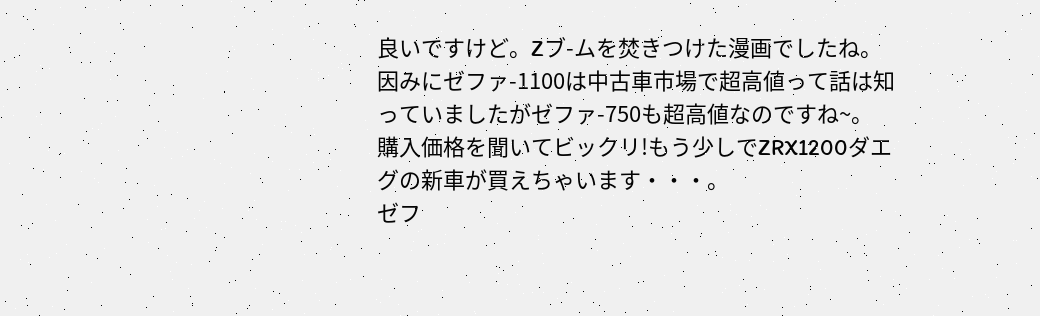良いですけど。Zブ-ムを焚きつけた漫画でしたね。
因みにゼファ-1100は中古車市場で超高値って話は知っていましたがゼファ-750も超高値なのですね~。
購入価格を聞いてビックリ!もう少しでZRX1200ダエグの新車が買えちゃいます・・・。
ゼフ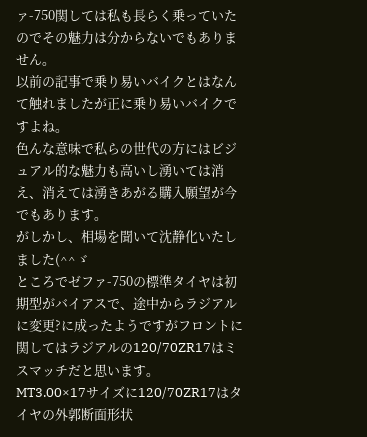ァ-750関しては私も長らく乗っていたのでその魅力は分からないでもありません。
以前の記事で乗り易いバイクとはなんて触れましたが正に乗り易いバイクですよね。
色んな意味で私らの世代の方にはビジュアル的な魅力も高いし湧いては消え、消えては湧きあがる購入願望が今でもあります。
がしかし、相場を聞いて沈静化いたしました(^^ゞ
ところでゼファ-750の標準タイヤは初期型がバイアスで、途中からラジアルに変更?に成ったようですがフロントに関してはラジアルの120/70ZR17はミスマッチだと思います。
MT3.00×17サイズに120/70ZR17はタイヤの外郭断面形状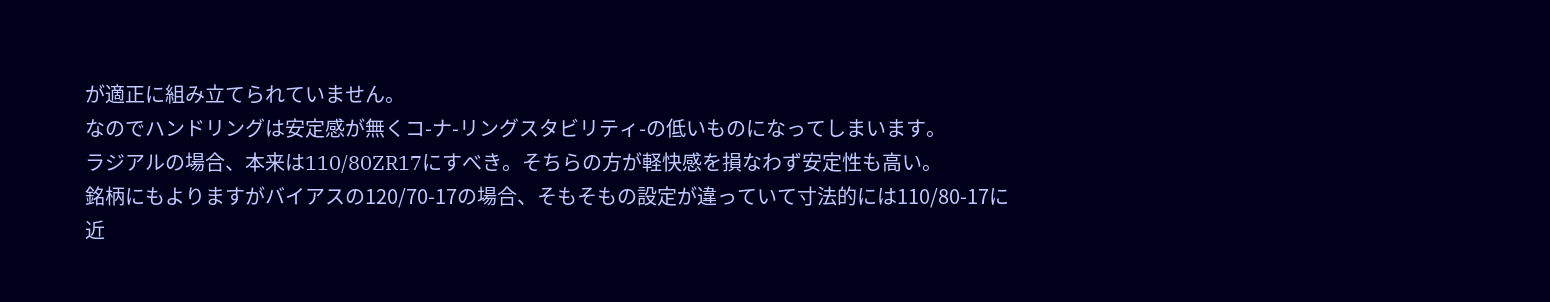が適正に組み立てられていません。
なのでハンドリングは安定感が無くコ-ナ-リングスタビリティ-の低いものになってしまいます。
ラジアルの場合、本来は110/80ZR17にすべき。そちらの方が軽快感を損なわず安定性も高い。
銘柄にもよりますがバイアスの120/70-17の場合、そもそもの設定が違っていて寸法的には110/80-17に近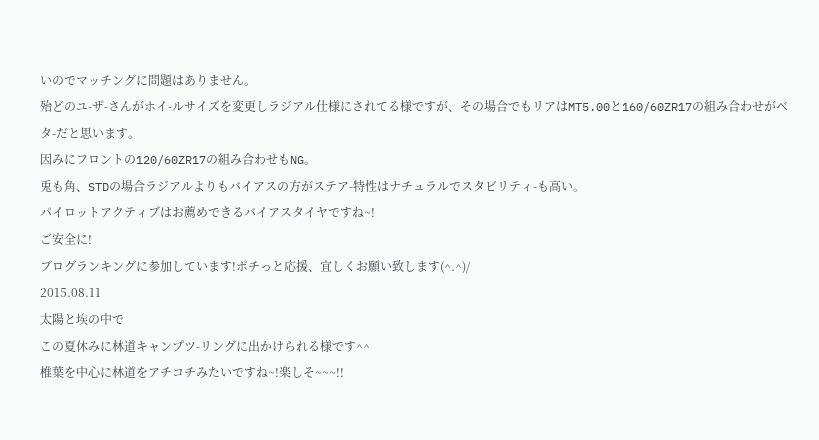いのでマッチングに問題はありません。
殆どのユ-ザ-さんがホイ-ルサイズを変更しラジアル仕様にされてる様ですが、その場合でもリアはMT5.00と160/60ZR17の組み合わせがベタ-だと思います。
因みにフロントの120/60ZR17の組み合わせもNG。
兎も角、STDの場合ラジアルよりもバイアスの方がステア-特性はナチュラルでスタビリティ-も高い。
パイロットアクティブはお薦めできるバイアスタイヤですね~!
ご安全に!
ブログランキングに参加しています!ポチっと応援、宜しくお願い致します(^.^)/
2015.08.11
太陽と埃の中で
この夏休みに林道キャンプツ-リングに出かけられる様です^^
椎葉を中心に林道をアチコチみたいですね~!楽しそ~~~!!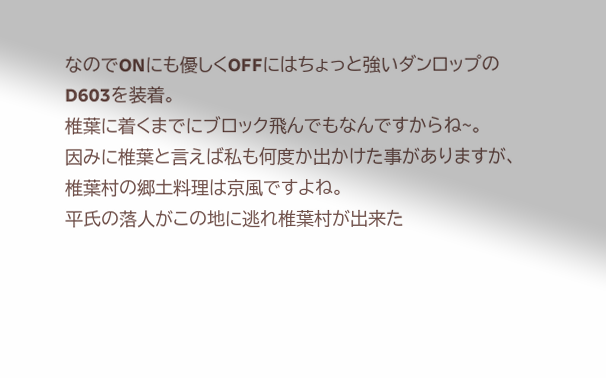なのでONにも優しくOFFにはちょっと強いダンロップのD603を装着。
椎葉に着くまでにブロック飛んでもなんですからね~。
因みに椎葉と言えば私も何度か出かけた事がありますが、椎葉村の郷土料理は京風ですよね。
平氏の落人がこの地に逃れ椎葉村が出来た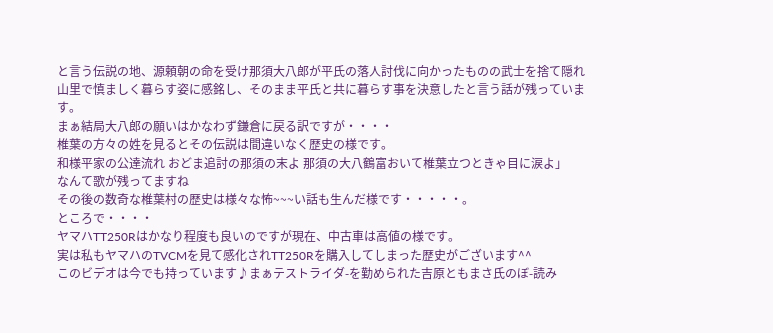と言う伝説の地、源頼朝の命を受け那須大八郎が平氏の落人討伐に向かったものの武士を捨て隠れ山里で慎ましく暮らす姿に感銘し、そのまま平氏と共に暮らす事を決意したと言う話が残っています。
まぁ結局大八郎の願いはかなわず鎌倉に戻る訳ですが・・・・
椎葉の方々の姓を見るとその伝説は間違いなく歴史の様です。
和様平家の公達流れ おどま追討の那須の末よ 那須の大八鶴富おいて椎葉立つときゃ目に涙よ」
なんて歌が残ってますね
その後の数奇な椎葉村の歴史は様々な怖~~~い話も生んだ様です・・・・・。
ところで・・・・
ヤマハTT250Rはかなり程度も良いのですが現在、中古車は高値の様です。
実は私もヤマハのTVCMを見て感化されTT250Rを購入してしまった歴史がございます^^
このビデオは今でも持っています♪まぁテストライダ-を勤められた吉原ともまさ氏のぼ-読み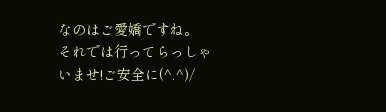なのはご愛嬌ですね。
それでは行ってらっしゃいませ!ご安全に(^.^)/